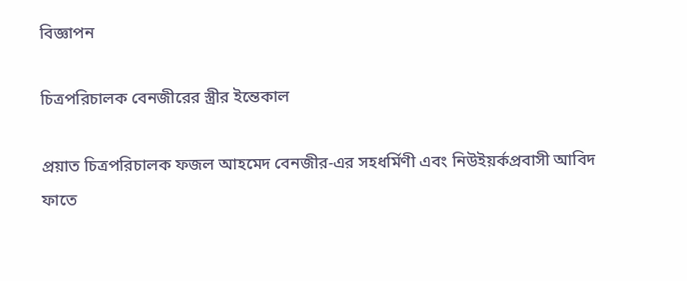বিজ্ঞাপন

চিত্রপরিচালক বেনজীরের স্ত্রীর ইন্তেকাল

প্রয়াত চিত্রপরিচালক ফজল আহমেদ বেনজীর-এর সহধর্মিণী এবং নিউইয়র্কপ্রবাসী আবিদ ফাতে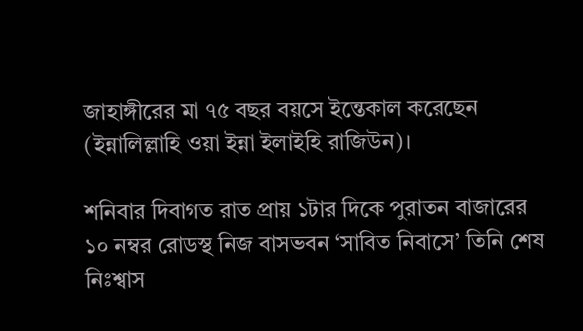জাহাঙ্গীরের মা ৭৫ বছর বয়সে ইন্তেকাল করেছেন (ইন্নালিল্লাহি ওয়া ইন্না ইলাইহি রাজিউন)।

শনিবার দিবাগত রাত প্রায় ১টার দিকে পুরাতন বাজারের ১০ নম্বর রোডস্থ নিজ বাসভবন ‘সাবিত নিবাসে’ তিনি শেষ নিঃশ্বাস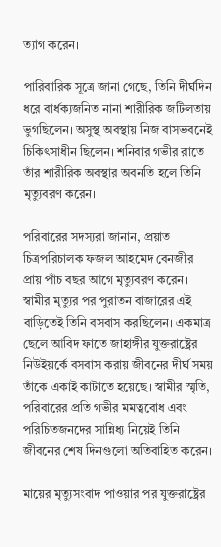ত্যাগ করেন।

পারিবারিক সূত্রে জানা গেছে, তিনি দীর্ঘদিন ধরে বার্ধক্যজনিত নানা শারীরিক জটিলতায় ভুগছিলেন। অসুস্থ অবস্থায় নিজ বাসভবনেই চিকিৎসাধীন ছিলেন। শনিবার গভীর রাতে তাঁর শারীরিক অবস্থার অবনতি হলে তিনি মৃত্যুবরণ করেন।

পরিবারের সদস্যরা জানান, প্রয়াত চিত্রপরিচালক ফজল আহমেদ বেনজীর প্রায় পাঁচ বছর আগে মৃত্যুবরণ করেন। স্বামীর মৃত্যুর পর পুরাতন বাজারের এই বাড়িতেই তিনি বসবাস করছিলেন। একমাত্র ছেলে আবিদ ফাতে জাহাঙ্গীর যুক্তরাষ্ট্রের নিউইয়র্কে বসবাস করায় জীবনের দীর্ঘ সময় তাঁকে একাই কাটাতে হয়েছে। স্বামীর স্মৃতি, পরিবারের প্রতি গভীর মমত্ববোধ এবং পরিচিতজনদের সান্নিধ্য নিয়েই তিনি জীবনের শেষ দিনগুলো অতিবাহিত করেন।

মায়ের মৃত্যুসংবাদ পাওয়ার পর যুক্তরাষ্ট্রের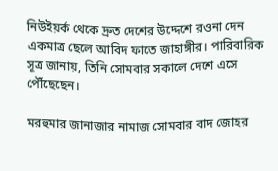নিউইয়র্ক থেকে দ্রুত দেশের উদ্দেশে রওনা দেন একমাত্র ছেলে আবিদ ফাতে জাহাঙ্গীর। পারিবারিক সূত্র জানায়, তিনি সোমবার সকালে দেশে এসে পৌঁছেছেন।

মরহুমার জানাজার নামাজ সোমবার বাদ জোহর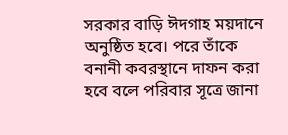সরকার বাড়ি ঈদগাহ ময়দানে অনুষ্ঠিত হবে। পরে তাঁকে বনানী কবরস্থানে দাফন করা হবে বলে পরিবার সূত্রে জানা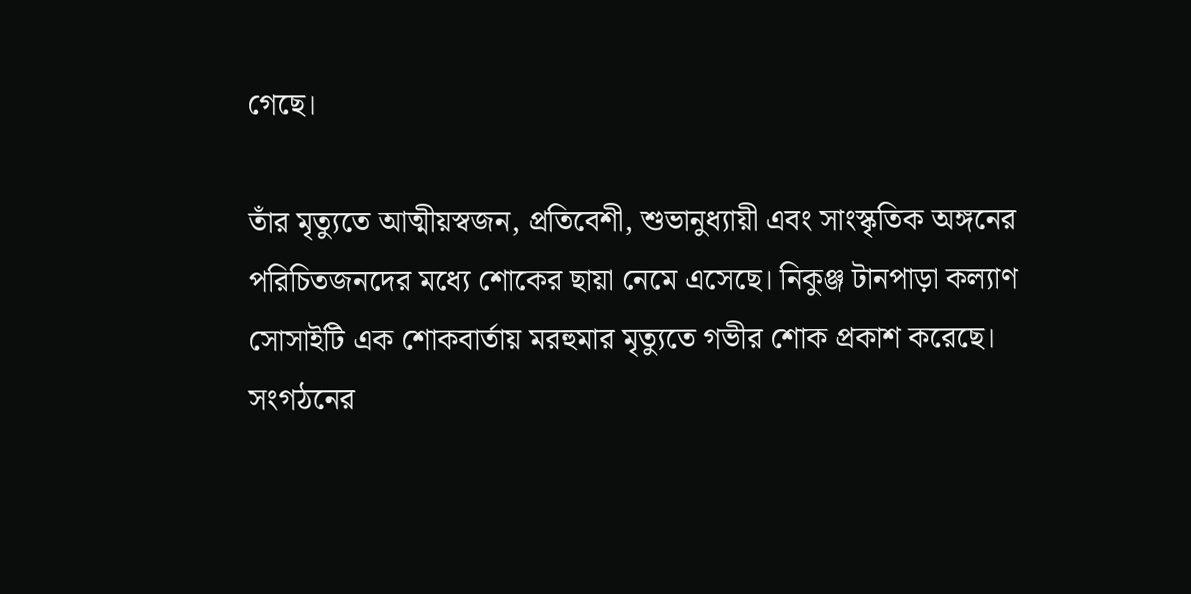গেছে।

তাঁর মৃত্যুতে আত্মীয়স্বজন, প্রতিবেশী, শুভানুধ্যায়ী এবং সাংস্কৃতিক অঙ্গনের পরিচিতজনদের মধ্যে শোকের ছায়া নেমে এসেছে। নিকুঞ্জ টানপাড়া কল্যাণ সোসাইটি এক শোকবার্তায় মরহুমার মৃত্যুতে গভীর শোক প্রকাশ করেছে। সংগঠনের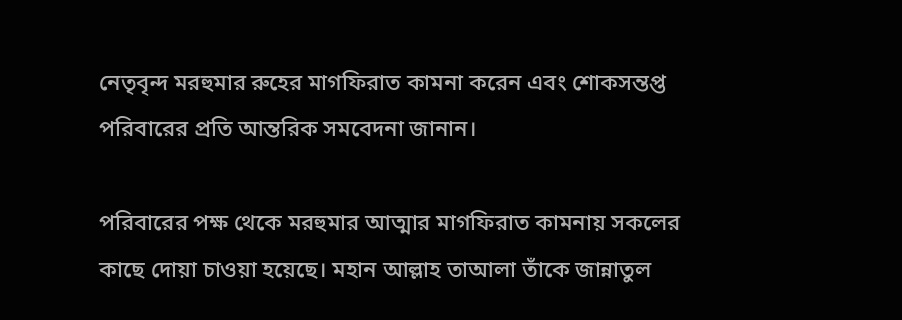নেতৃবৃন্দ মরহুমার রুহের মাগফিরাত কামনা করেন এবং শোকসন্তপ্ত পরিবারের প্রতি আন্তরিক সমবেদনা জানান।

পরিবারের পক্ষ থেকে মরহুমার আত্মার মাগফিরাত কামনায় সকলের কাছে দোয়া চাওয়া হয়েছে। মহান আল্লাহ তাআলা তাঁকে জান্নাতুল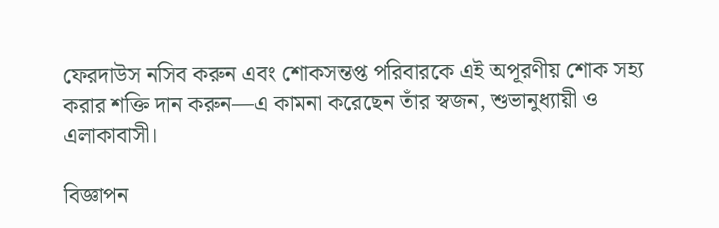ফেরদাউস নসিব করুন এবং শোকসন্তপ্ত পরিবারকে এই অপূরণীয় শোক সহ্য করার শক্তি দান করুন—এ কামনা করেছেন তাঁর স্বজন, শুভানুধ্যায়ী ও এলাকাবাসী।

বিজ্ঞাপন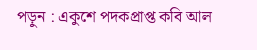পড়ুন : একুশে পদকপ্রাপ্ত কবি আল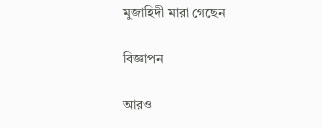মুজাহিদী মারা গেছেন

বিজ্ঞাপন

আরও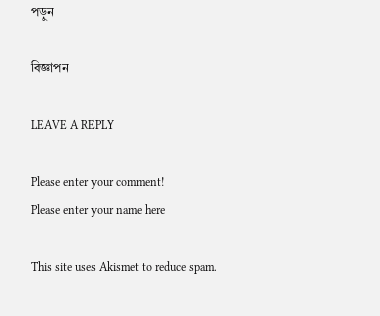পড়ুন

বিজ্ঞাপন

LEAVE A REPLY

Please enter your comment!
Please enter your name here

This site uses Akismet to reduce spam.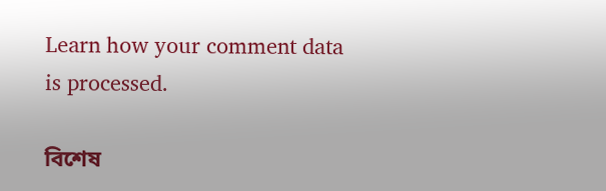Learn how your comment data is processed.

বিশেষ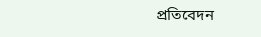প্রতিবেদন